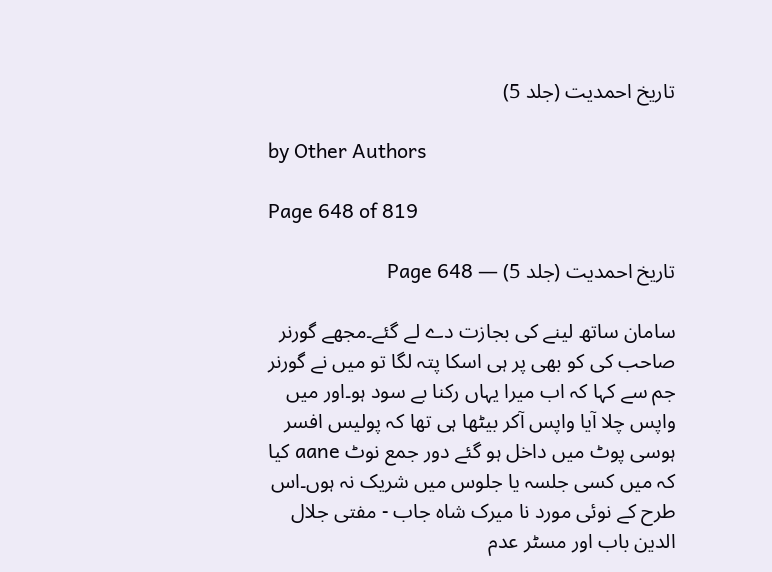تاریخ احمدیت (جلد 5)

by Other Authors

Page 648 of 819

تاریخ احمدیت (جلد 5) — Page 648

سامان ساتھ لینے کی بجازت دے لے گئے۔مجھے گورنر صاحب کی کو بھی پر ہی اسکا پتہ لگا تو میں نے گورنر جم سے کہا کہ اب میرا یہاں رکنا بے سود ہو۔اور میں واپس چلا آیا واپس آکر بیٹھا ہی تھا کہ پولیس افسر ہوسی پوٹ میں داخل ہو گئے دور جمع نوٹ aane کیا کہ میں کسی جلسہ یا جلوس میں شریک نہ ہوں۔اس طرح کے نوئی مورد نا میرک شاه جاب - مفتی جلال الدین باب اور مسٹر عدم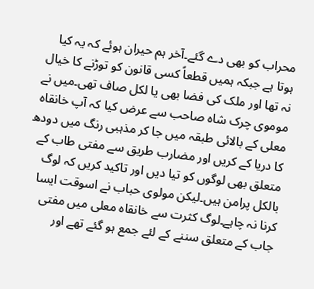محراب کو بھی دے گئے۔آخر ہم حیران ہوئے کہ یہ کیا ہوتا ہے جبکہ ہمیں قطعاً کسی قانون کو توڑنے کا خیال نہ تھا اور ملک کی فضا بھی یا لکل صاف تھی۔میں نے موموی چرک شاہ صاحب سے عرض کیا کہ آپ خانقاہ معلی کے بالائی طبقہ میں جا کر مذہبی رنگ میں دودھ کا دریا کے کریں اور مضارب طریق سے مفتی طاب کے متعلق بھی لوگوں کو تیا دیں اور تاکید کریں کہ لوگ بالکل پرامن ہیں۔لیکن مولوی حباب نے اسوقت ایسا کرنا نہ چاہے۔لوگ کثرت سے خانقاہ معلی میں مفتی جاب کے متعلق سننے کے لئے جمع ہو گئے تھے اور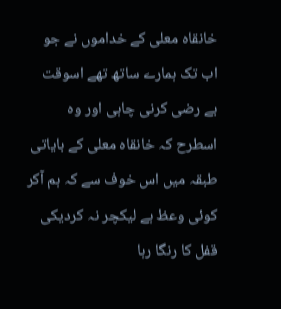خانقاہ معلی کے خداموں نے جو اب تک ہمارے ساتھ تھے اسوقت بے رضی کرنی چاہی اور وہ اسطرح کہ خانقاہ معلی کے بایاتی طبقہ میں اس خوف سے کہ ہم آکر کوئی وعظ ہے لیکچر نہ کردیکی قفل کا رنگا رہا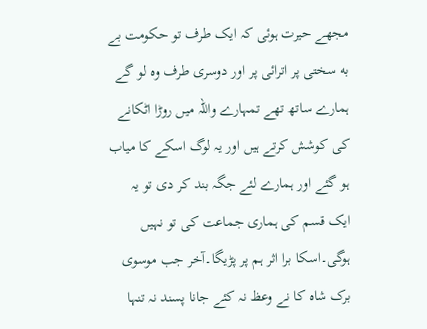مجھے حیرت ہوئی کہ ایک طرف تو حکومت بے به سختی پر اترائی پر اور دوسری طرف وہ لو گے ہمارے ساتھ تھے تمہارے واللہ میں روڑا اٹکانے کی کوشش کرتے ہیں اور یہ لوگ اسکے کا میاب ہو گئے اور ہمارے لئے جگہ بند کر دی تو یہ ایک قسم کی ہماری جماعت کی تو نہیں ہوگی۔اسکا برا اثر ہم پر پڑیگا۔آخر جب موسوی برک شاہ کا نے وعظ نہ کئے جانا پسند نہ تنہا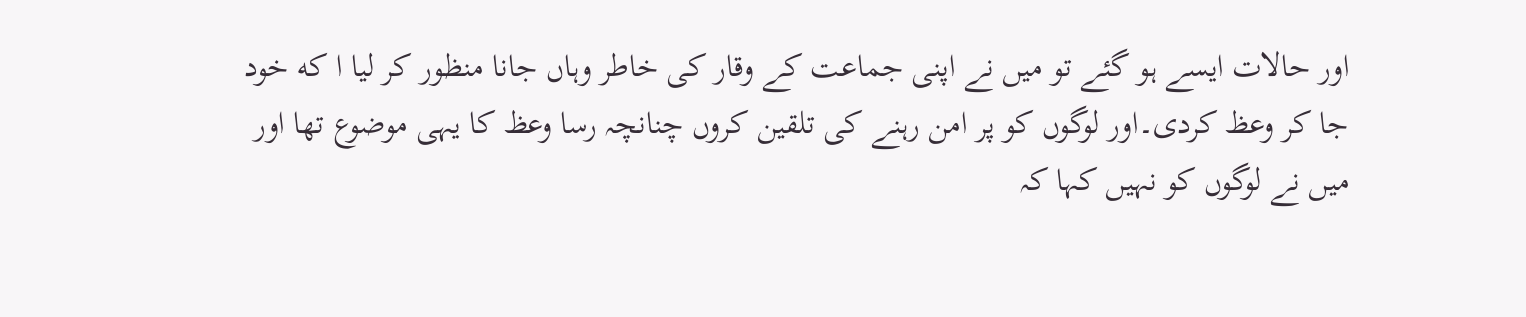اور حالات ایسے ہو گئے تو میں نے اپنی جماعت کے وقار کی خاطر وہاں جانا منظور کر لیا ا که خود جا کر وعظ کردی۔اور لوگوں کو پر امن رہنے کی تلقین کروں چنانچہ رسا وعظ کا یہی موضوع تھا اور میں نے لوگوں کو نہیں کہا کہ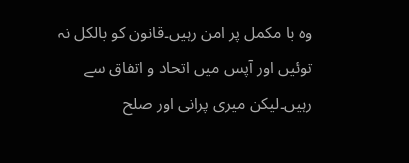وہ با مکمل پر امن رہیں۔قانون کو بالکل نہ توئیں اور آپس میں اتحاد و اتفاق سے رہیں۔لیکن میری پرانی اور صلح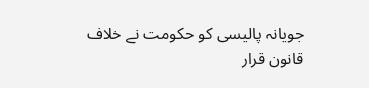جویانہ پالیسی کو حکومت نے خلاف قانون قرار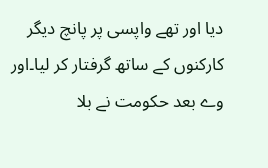دیا اور تھے واپسی پر پانچ دیگر کارکنوں کے ساتھ گرفتار کر لیا۔اور وے بعد حکومت نے بلا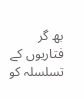بھ گر فتاریوں کے تسلسلہ کو